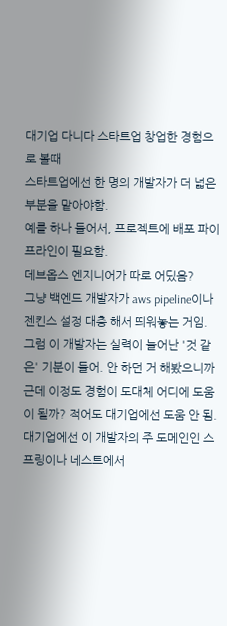대기업 다니다 스타트업 창업한 경험으로 볼때
스타트업에선 한 명의 개발자가 더 넓은 부분을 맡아야함.
예를 하나 들어서, 프로젝트에 배포 파이프라인이 필요함.
데브옵스 엔지니어가 따로 어딨음?
그냥 백엔드 개발자가 aws pipeline이나 젠킨스 설정 대충 해서 띄워놓는 거임.
그럼 이 개발자는 실력이 늘어난 '것 같은' 기분이 들어. 안 하던 거 해봤으니까
근데 이정도 경험이 도대체 어디에 도움이 될까? 적어도 대기업에선 도움 안 됨.
대기업에선 이 개발자의 주 도메인인 스프링이나 네스트에서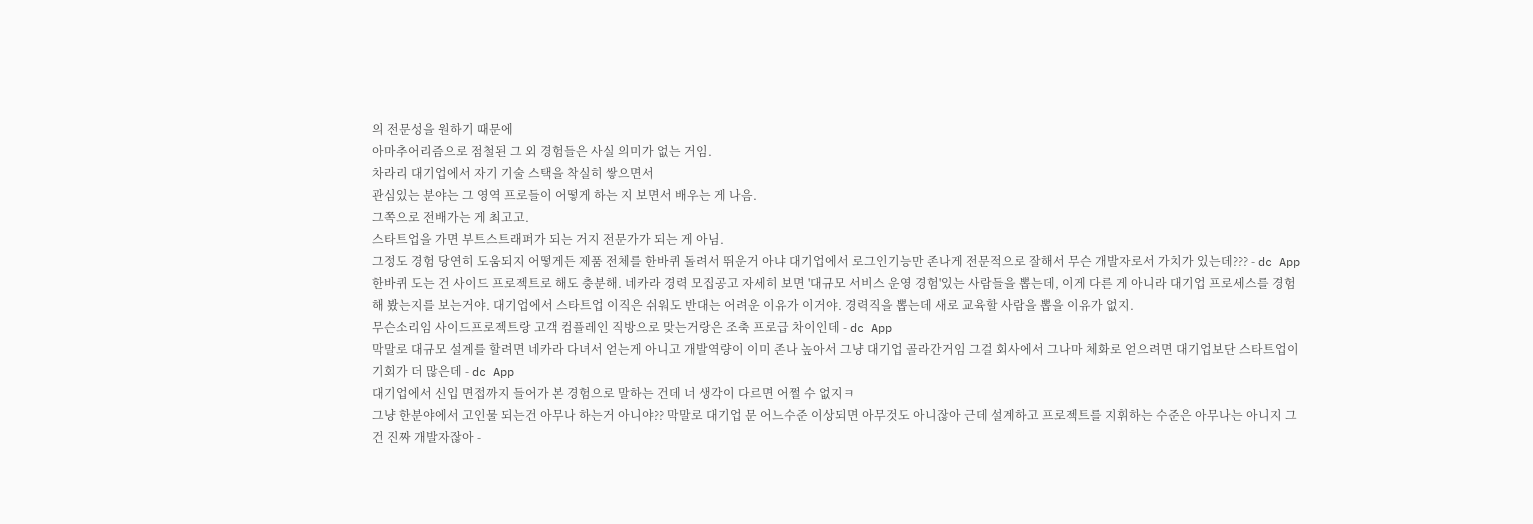의 전문성을 원하기 때문에
아마추어리즘으로 점철된 그 외 경험들은 사실 의미가 없는 거임.
차라리 대기업에서 자기 기술 스택을 착실히 쌓으면서
관심있는 분야는 그 영역 프로들이 어떻게 하는 지 보면서 배우는 게 나음.
그쪽으로 전배가는 게 최고고.
스타트업을 가면 부트스트래퍼가 되는 거지 전문가가 되는 게 아님.
그정도 경험 당연히 도움되지 어떻게든 제품 전체를 한바퀴 돌려서 뛰운거 아냐 대기업에서 로그인기능만 존나게 전문적으로 잘해서 무슨 개발자로서 가치가 있는데??? - dc App
한바퀴 도는 건 사이드 프로젝트로 해도 충분해. 네카라 경력 모집공고 자세히 보면 '대규모 서비스 운영 경험'있는 사람들을 뽑는데, 이게 다른 게 아니라 대기업 프로세스를 경험해 봤는지를 보는거야. 대기업에서 스타트업 이직은 쉬워도 반대는 어려운 이유가 이거야. 경력직을 뽑는데 새로 교육할 사람을 뽑을 이유가 없지.
무슨소리임 사이드프로젝트랑 고객 컴플레인 직방으로 맞는거랑은 조축 프로급 차이인데 - dc App
막말로 대규모 설계를 할려면 네카라 다녀서 얻는게 아니고 개발역량이 이미 존나 높아서 그냥 대기업 골라간거임 그걸 회사에서 그나마 체화로 얻으려면 대기업보단 스타트업이 기회가 더 많은데 - dc App
대기업에서 신입 면접까지 들어가 본 경험으로 말하는 건데 너 생각이 다르면 어쩔 수 없지ㅋ
그냥 한분야에서 고인물 되는건 아무나 하는거 아니야?? 막말로 대기업 문 어느수준 이상되면 아무것도 아니잖아 근데 설계하고 프로젝트를 지휘하는 수준은 아무나는 아니지 그건 진짜 개발자잖아 -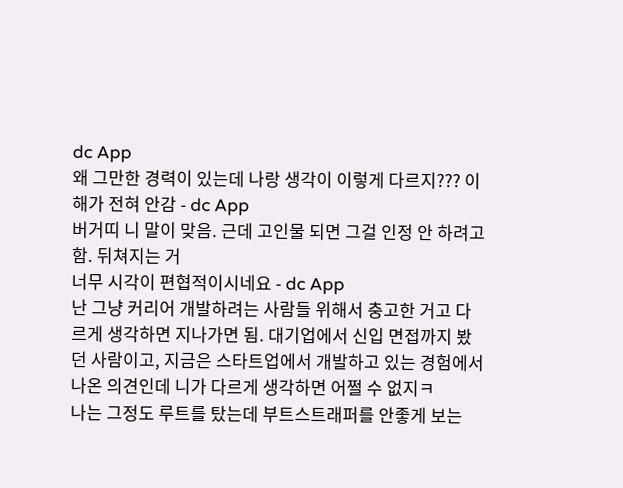dc App
왜 그만한 경력이 있는데 나랑 생각이 이렇게 다르지??? 이해가 전혀 안감 - dc App
버거띠 니 말이 맞음. 근데 고인물 되면 그걸 인정 안 하려고 함. 뒤쳐지는 거
너무 시각이 편협적이시네요 - dc App
난 그냥 커리어 개발하려는 사람들 위해서 충고한 거고 다르게 생각하면 지나가면 됨. 대기업에서 신입 면접까지 봤던 사람이고, 지금은 스타트업에서 개발하고 있는 경험에서 나온 의견인데 니가 다르게 생각하면 어쩔 수 없지ㅋ
나는 그정도 루트를 탔는데 부트스트래퍼를 안좋게 보는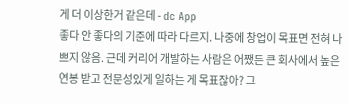게 더 이상한거 같은데 - dc App
좋다 안 좋다의 기준에 따라 다르지. 나중에 창업이 목표면 전혀 나쁘지 않음. 근데 커리어 개발하는 사람은 어쨌든 큰 회사에서 높은 연봉 받고 전문성있게 일하는 게 목표잖아? 그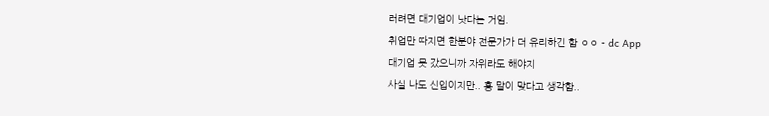러려면 대기업이 낫다는 거임.
취업만 따지면 한분야 전문가가 더 유리하긴 함 ㅇㅇ - dc App
대기업 못 갔으니까 자위라도 해야지
사실 나도 신입이지만.. 횽 말이 맞다고 생각함..